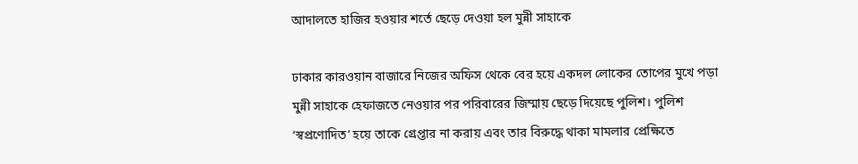আদালতে হাজির হওয়ার শর্তে ছেড়ে দেওয়া হল মুন্নী সাহাকে

ঢাকার কারওয়ান বাজারে নিজের অফিস থেকে বের হয়ে একদল লোকের তোপের মুখে পড়া মুন্নী সাহাকে হেফাজতে নেওয়ার পর পরিবারের জিম্মায় ছেড়ে দিয়েছে পুলিশ। পুলিশ ‘স্বপ্রণোদিত’ হয়ে তাকে গ্রেপ্তার না করায় এবং তার বিরুদ্ধে থাকা মামলার প্রেক্ষিতে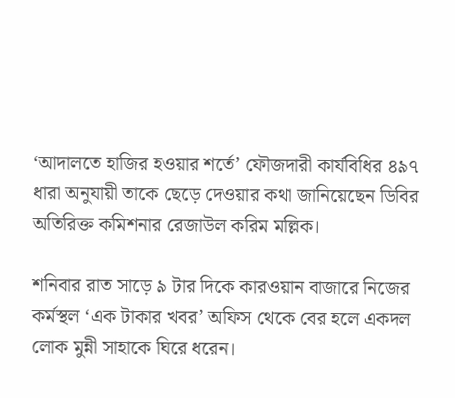‘আদালতে হাজির হওয়ার শর্তে’ ফৌজদারী কার্যবিধির ৪৯৭ ধারা অনুযায়ী তাকে ছেড়ে দেওয়ার কথা জানিয়েছেন ডিবির অতিরিক্ত কমিশনার রেজাউল করিম মল্লিক।

শনিবার রাত সাড়ে ৯ টার দিকে কারওয়ান বাজারে নিজের কর্মস্থল ‘এক টাকার খবর’ অফিস থেকে বের হলে একদল লোক মুন্নী সাহাকে ঘিরে ধরেন।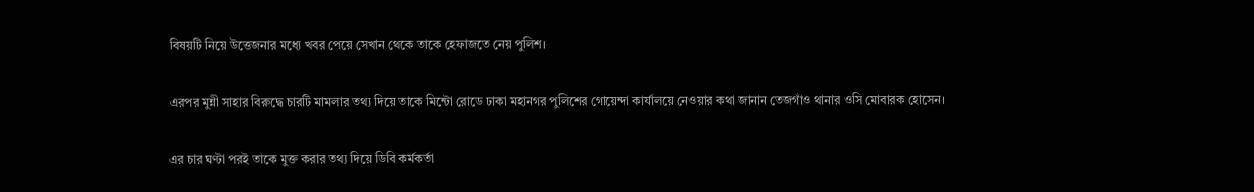বিষয়টি নিয়ে উত্তেজনার মধ্যে খবর পেয়ে সেখান থেকে তাকে হেফাজতে নেয় পুলিশ।

এরপর মুন্নী সাহার বিরুদ্ধে চারটি মামলার তথ্য দিয়ে তাকে মিন্টো রোডে ঢাকা মহানগর পুলিশের গোয়েন্দা কার্যালয়ে নেওয়ার কথা জানান তেজগাঁও থানার ওসি মোবারক হোসেন।

এর চার ঘণ্টা পরই তাকে মুক্ত করার তথ্য দিয়ে ডিবি কর্মকর্তা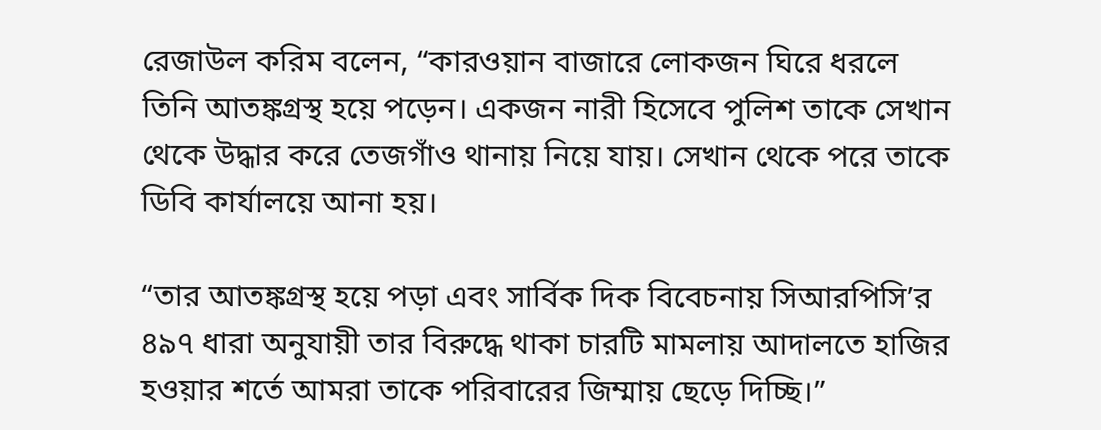রেজাউল করিম বলেন, “কারওয়ান বাজারে লোকজন ঘিরে ধরলে তিনি আতঙ্কগ্রস্থ হয়ে পড়েন। একজন নারী হিসেবে পুলিশ তাকে সেখান থেকে উদ্ধার করে তেজগাঁও থানায় নিয়ে যায়। সেখান থেকে পরে তাকে ডিবি কার্যালয়ে আনা হয়।

“তার আতঙ্কগ্রস্থ হয়ে পড়া এবং সার্বিক দিক বিবেচনায় সিআরপিসি’র ৪৯৭ ধারা অনুযায়ী তার বিরুদ্ধে থাকা চারটি মামলায় আদালতে হাজির হওয়ার শর্তে আমরা তাকে পরিবারের জিম্মায় ছেড়ে দিচ্ছি।”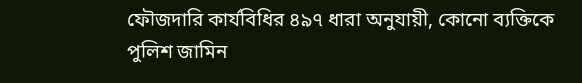ফৌজদারি কার্যবিধির ৪৯৭ ধারা অনুযায়ী, কোনো ব্যক্তিকে পুলিশ জামিন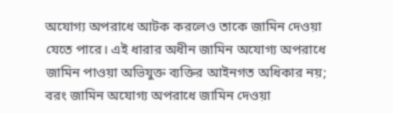অযোগ্য অপরাধে আটক করলেও তাকে জামিন দেওয়া যেতে পারে। এই ধারার অধীন জামিন অযোগ্য অপরাধে জামিন পাওয়া অভিযুক্ত ব্যক্তির আইনগত অধিকার নয়; বরং জামিন অযোগ্য অপরাধে জামিন দেওয়া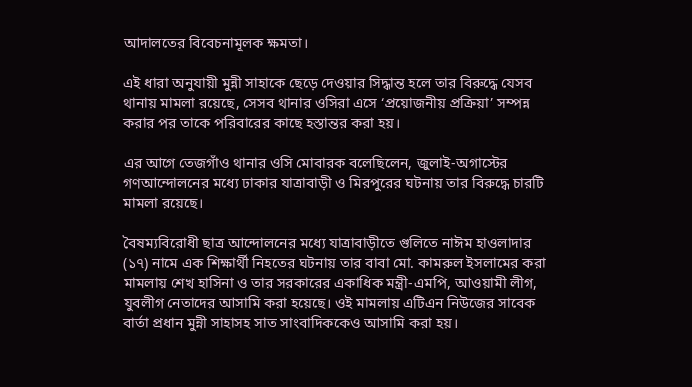আদালতের বিবেচনামূলক ক্ষমতা।

এই ধারা অনুযায়ী মুন্নী সাহাকে ছেড়ে দেওয়ার সিদ্ধান্ত হলে তার বিরুদ্ধে যেসব থানায় মামলা রয়েছে, সেসব থানার ওসিরা এসে ‘প্রয়োজনীয় প্রক্রিয়া’ সম্পন্ন করার পর তাকে পরিবারের কাছে হস্তান্তর করা হয়।

এর আগে তেজগাঁও থানার ওসি মোবারক বলেছিলেন, জুলাই-অগাস্টের গণআন্দোলনের মধ্যে ঢাকার যাত্রাবাড়ী ও মিরপুরের ঘটনায় তার বিরুদ্ধে চারটি মামলা রয়েছে।

বৈষম্যবিরোধী ছাত্র আন্দোলনের মধ্যে যাত্রাবাড়ীতে গুলিতে নাঈম হাওলাদার (১৭) নামে এক শিক্ষার্থী নিহতের ঘটনায় তার বাবা মো. কামরুল ইসলামের করা মামলায় শেখ হাসিনা ও তার সরকারের একাধিক মন্ত্রী-এমপি, আওয়ামী লীগ, যুবলীগ নেতাদের আসামি করা হয়েছে। ওই মামলায় এটিএন নিউজের সাবেক বার্তা প্রধান মুন্নী সাহাসহ সাত সাংবাদিককেও আসামি করা হয়।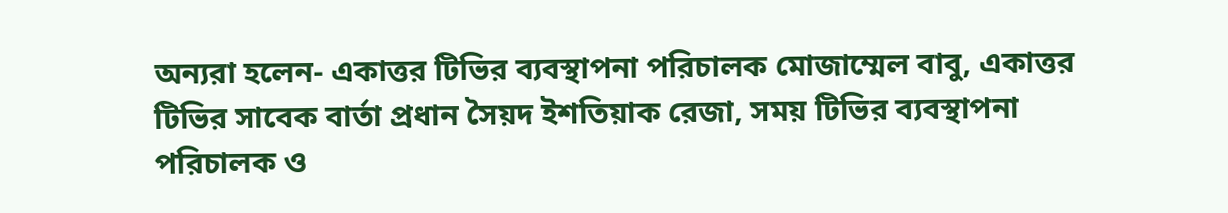অন্যরা হলেন- একাত্তর টিভির ব্যবস্থাপনা পরিচালক মোজাম্মেল বাবু, একাত্তর টিভির সাবেক বার্তা প্রধান সৈয়দ ইশতিয়াক রেজা, সময় টিভির ব্যবস্থাপনা পরিচালক ও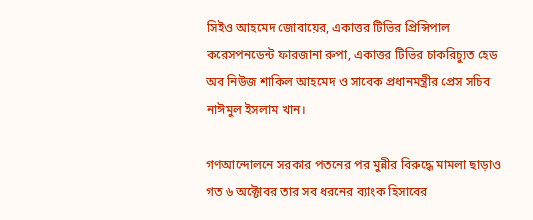সিইও আহমেদ জোবায়ের, একাত্তর টিভির প্রিন্সিপাল করেসপনডেন্ট ফারজানা রুপা, একাত্তর টিভির চাকরিচ্যুত হেড অব নিউজ শাকিল আহমেদ ও সাবেক প্রধানমন্ত্রীর প্রেস সচিব নাঈমুল ইসলাম খান।

গণআন্দোলনে সরকার পতনের পর মুন্নীর বিরুদ্ধে মামলা ছাড়াও গত ৬ অক্টোবর তার সব ধরনের ব্যাংক হিসাবের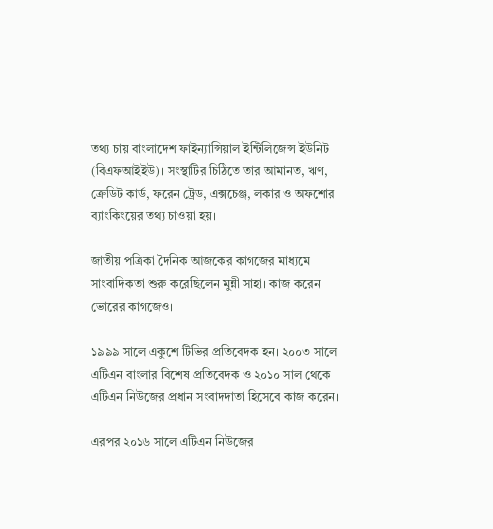তথ্য চায় বাংলাদেশ ফাইন্যান্সিয়াল ইন্টিলিজেন্স ইউনিট (বিএফআইইউ)। সংস্থাটির চিঠিতে তার আমানত, ঋণ, ক্রেডিট কার্ড, ফরেন ট্রেড, এক্সচেঞ্জ, লকার ও অফশোর ব্যাংকিংয়ের তথ্য চাওয়া হয়।

জাতীয় পত্রিকা দৈনিক আজকের কাগজের মাধ্যমে সাংবাদিকতা শুরু করেছিলেন মুন্নী সাহা। কাজ করেন ভোরের কাগজেও।

১৯৯৯ সালে একুশে টিভির প্রতিবেদক হন। ২০০৩ সালে এটিএন বাংলার বিশেষ প্রতিবেদক ও ২০১০ সাল থেকে এটিএন নিউজের প্রধান সংবাদদাতা হিসেবে কাজ করেন।

এরপর ২০১৬ সালে এটিএন নিউজের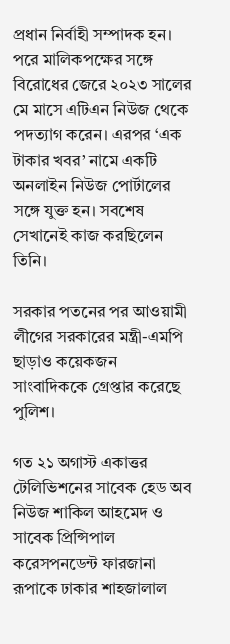প্রধান নির্বাহী সম্পাদক হন। পরে মালিকপক্ষের সঙ্গে বিরোধের জেরে ২০২৩ সালের মে মাসে এটিএন নিউজ থেকে পদত্যাগ করেন। এরপর ‘এক টাকার খবর’ নামে একটি অনলাইন নিউজ পোর্টালের সঙ্গে যুক্ত হন। সবশেষ সেখানেই কাজ করছিলেন তিনি।

সরকার পতনের পর আওয়ামী লীগের সরকারের মন্ত্রী-এমপি ছাড়াও কয়েকজন সাংবাদিককে গ্রেপ্তার করেছে পুলিশ।

গত ২১ অগাস্ট একাত্তর টেলিভিশনের সাবেক হেড অব নিউজ শাকিল আহমেদ ও সাবেক প্রিন্সিপাল করেসপনডেন্ট ফারজানা রূপাকে ঢাকার শাহজালাল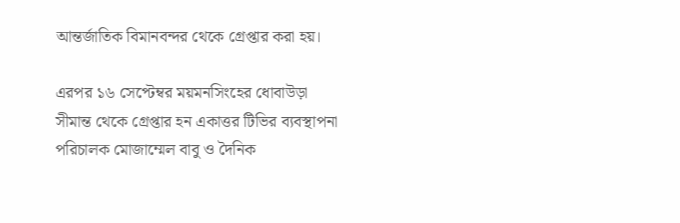আন্তর্জাতিক বিমানবন্দর থেকে গ্রেপ্তার করা হয়।

এরপর ১৬ সেপ্টেম্বর ময়মনসিংহের ধোবাউড়া সীমান্ত থেকে গ্রেপ্তার হন একাত্তর টিভির ব্যবস্থাপনা পরিচালক মোজাম্মেল বাবু ও দৈনিক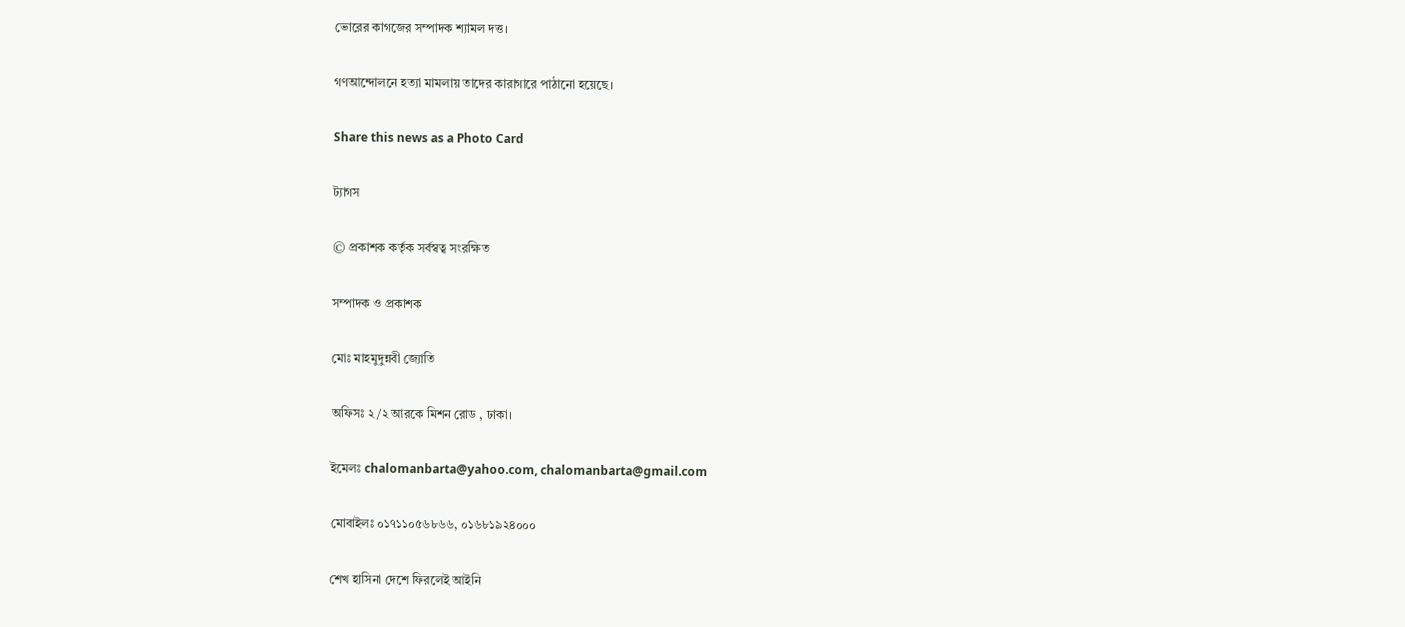ভোরের কাগজের সম্পাদক শ্যামল দত্ত।

গণআন্দোলনে হত্যা মামলায় তাদের কারাগারে পাঠানো হয়েছে।

Share this news as a Photo Card

ট্যাগস

© প্রকাশক কর্তৃক সর্বস্বত্ব সংরক্ষিত

সম্পাদক ও প্রকাশক

মোঃ মাহমুদুন্নবী জ্যোতি

অফিসঃ ২/২ আরকে মিশন রোড , ঢাকা।

ইমেলঃ chalomanbarta@yahoo.com, chalomanbarta@gmail.com

মোবাইলঃ ০১৭১১০৫৬৮৬৬, ০১৬৮১৯২৪০০০

শেখ হাসিনা দেশে ফিরলেই আইনি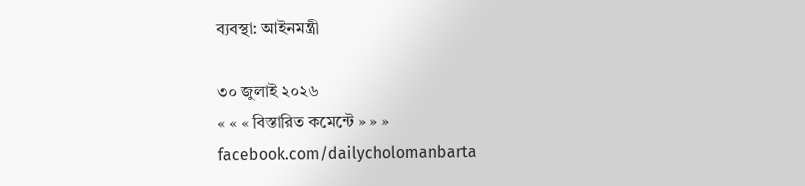ব্যবস্থা: আইনমন্ত্রী

৩০ জুলাই ২০২৬
« « « বিস্তারিত কমেন্টে » » »
facebook.com/dailycholomanbarta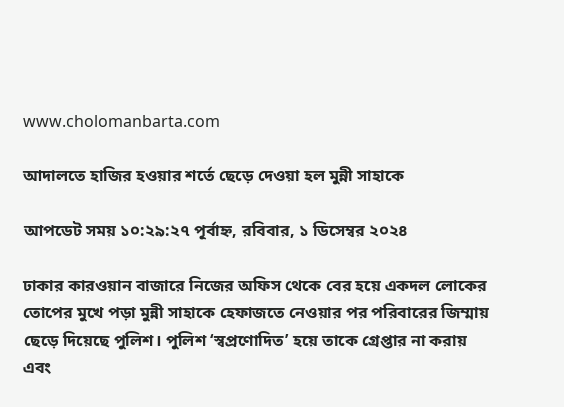www.cholomanbarta.com

আদালতে হাজির হওয়ার শর্তে ছেড়ে দেওয়া হল মুন্নী সাহাকে

আপডেট সময় ১০:২৯:২৭ পূর্বাহ্ন, রবিবার, ১ ডিসেম্বর ২০২৪

ঢাকার কারওয়ান বাজারে নিজের অফিস থেকে বের হয়ে একদল লোকের তোপের মুখে পড়া মুন্নী সাহাকে হেফাজতে নেওয়ার পর পরিবারের জিম্মায় ছেড়ে দিয়েছে পুলিশ। পুলিশ ‘স্বপ্রণোদিত’ হয়ে তাকে গ্রেপ্তার না করায় এবং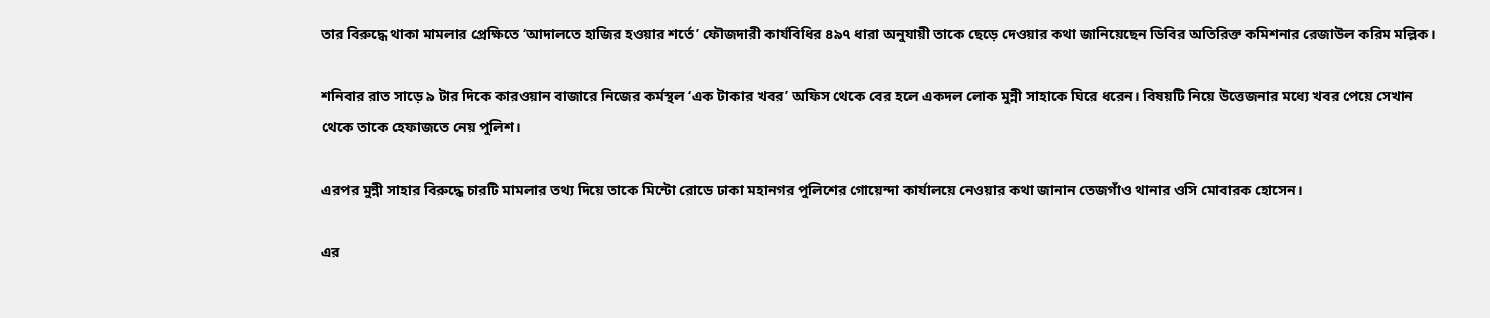তার বিরুদ্ধে থাকা মামলার প্রেক্ষিতে ‘আদালতে হাজির হওয়ার শর্তে’ ফৌজদারী কার্যবিধির ৪৯৭ ধারা অনুযায়ী তাকে ছেড়ে দেওয়ার কথা জানিয়েছেন ডিবির অতিরিক্ত কমিশনার রেজাউল করিম মল্লিক।

শনিবার রাত সাড়ে ৯ টার দিকে কারওয়ান বাজারে নিজের কর্মস্থল ‘এক টাকার খবর’ অফিস থেকে বের হলে একদল লোক মুন্নী সাহাকে ঘিরে ধরেন। বিষয়টি নিয়ে উত্তেজনার মধ্যে খবর পেয়ে সেখান থেকে তাকে হেফাজতে নেয় পুলিশ।

এরপর মুন্নী সাহার বিরুদ্ধে চারটি মামলার তথ্য দিয়ে তাকে মিন্টো রোডে ঢাকা মহানগর পুলিশের গোয়েন্দা কার্যালয়ে নেওয়ার কথা জানান তেজগাঁও থানার ওসি মোবারক হোসেন।

এর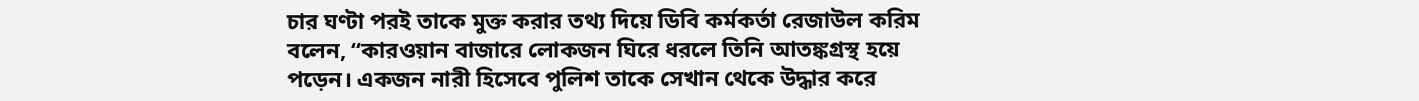চার ঘণ্টা পরই তাকে মুক্ত করার তথ্য দিয়ে ডিবি কর্মকর্তা রেজাউল করিম বলেন, “কারওয়ান বাজারে লোকজন ঘিরে ধরলে তিনি আতঙ্কগ্রস্থ হয়ে পড়েন। একজন নারী হিসেবে পুলিশ তাকে সেখান থেকে উদ্ধার করে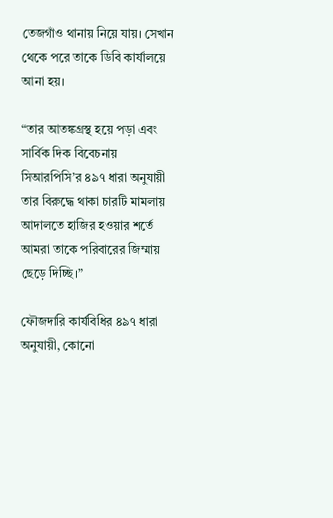তেজগাঁও থানায় নিয়ে যায়। সেখান থেকে পরে তাকে ডিবি কার্যালয়ে আনা হয়।

“তার আতঙ্কগ্রস্থ হয়ে পড়া এবং সার্বিক দিক বিবেচনায় সিআরপিসি’র ৪৯৭ ধারা অনুযায়ী তার বিরুদ্ধে থাকা চারটি মামলায় আদালতে হাজির হওয়ার শর্তে আমরা তাকে পরিবারের জিম্মায় ছেড়ে দিচ্ছি।”

ফৌজদারি কার্যবিধির ৪৯৭ ধারা অনুযায়ী, কোনো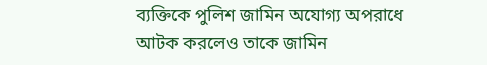ব্যক্তিকে পুলিশ জামিন অযোগ্য অপরাধে আটক করলেও তাকে জামিন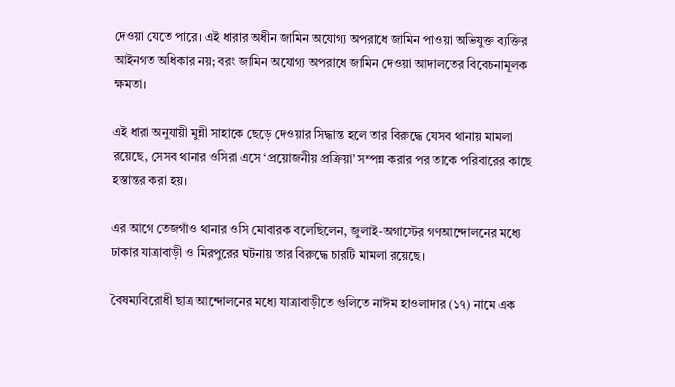দেওয়া যেতে পারে। এই ধারার অধীন জামিন অযোগ্য অপরাধে জামিন পাওয়া অভিযুক্ত ব্যক্তির আইনগত অধিকার নয়; বরং জামিন অযোগ্য অপরাধে জামিন দেওয়া আদালতের বিবেচনামূলক ক্ষমতা।

এই ধারা অনুযায়ী মুন্নী সাহাকে ছেড়ে দেওয়ার সিদ্ধান্ত হলে তার বিরুদ্ধে যেসব থানায় মামলা রয়েছে, সেসব থানার ওসিরা এসে ‘প্রয়োজনীয় প্রক্রিয়া’ সম্পন্ন করার পর তাকে পরিবারের কাছে হস্তান্তর করা হয়।

এর আগে তেজগাঁও থানার ওসি মোবারক বলেছিলেন, জুলাই-অগাস্টের গণআন্দোলনের মধ্যে ঢাকার যাত্রাবাড়ী ও মিরপুরের ঘটনায় তার বিরুদ্ধে চারটি মামলা রয়েছে।

বৈষম্যবিরোধী ছাত্র আন্দোলনের মধ্যে যাত্রাবাড়ীতে গুলিতে নাঈম হাওলাদার (১৭) নামে এক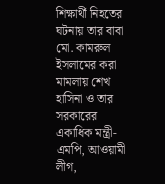শিক্ষার্থী নিহতের ঘটনায় তার বাবা মো. কামরুল ইসলামের করা মামলায় শেখ হাসিনা ও তার সরকারের একাধিক মন্ত্রী-এমপি, আওয়ামী লীগ,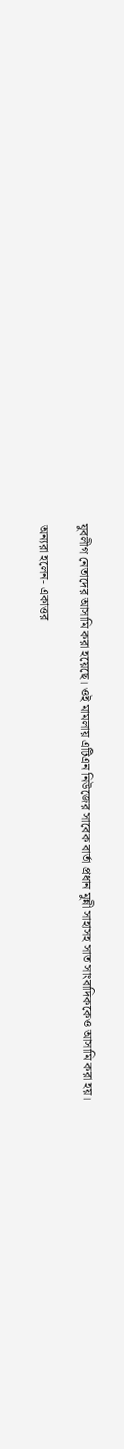যুবলীগ নেতাদের আসামি করা হয়েছে। ওই মামলায় এটিএন নিউজের সাবেক বার্তা প্রধান মুন্নী সাহাসহ সাত সাংবাদিককেও আসামি করা হয়।

অন্যরা হলেন- একাত্তর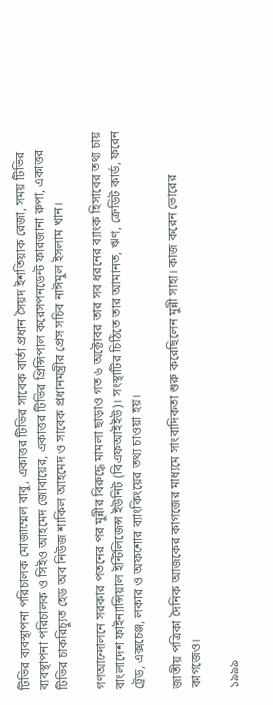টিভির ব্যবস্থাপনা পরিচালক মোজাম্মেল বাবু, একাত্তর টিভির সাবেক বার্তা প্রধান সৈয়দ ইশতিয়াক রেজা, সময় টিভির ব্যবস্থাপনা পরিচালক ও সিইও আহমেদ জোবায়ের, একাত্তর টিভির প্রিন্সিপাল করেসপনডেন্ট ফারজানা রুপা, একাত্তর টিভির চাকরিচ্যুত হেড অব নিউজ শাকিল আহমেদ ও সাবেক প্রধানমন্ত্রীর প্রেস সচিব নাঈমুল ইসলাম খান।

গণআন্দোলনে সরকার পতনের পর মুন্নীর বিরুদ্ধে মামলা ছাড়াও গত ৬ অক্টোবর তার সব ধরনের ব্যাংক হিসাবের তথ্য চায় বাংলাদেশ ফাইন্যান্সিয়াল ইন্টিলিজেন্স ইউনিট (বিএফআইইউ)। সংস্থাটির চিঠিতে তার আমানত, ঋণ, ক্রেডিট কার্ড, ফরেন ট্রেড, এক্সচেঞ্জ, লকার ও অফশোর ব্যাংকিংয়ের তথ্য চাওয়া হয়।

জাতীয় পত্রিকা দৈনিক আজকের কাগজের মাধ্যমে সাংবাদিকতা শুরু করেছিলেন মুন্নী সাহা। কাজ করেন ভোরের কাগজেও।

১৯৯৯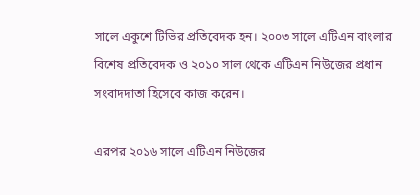সালে একুশে টিভির প্রতিবেদক হন। ২০০৩ সালে এটিএন বাংলার বিশেষ প্রতিবেদক ও ২০১০ সাল থেকে এটিএন নিউজের প্রধান সংবাদদাতা হিসেবে কাজ করেন।

এরপর ২০১৬ সালে এটিএন নিউজের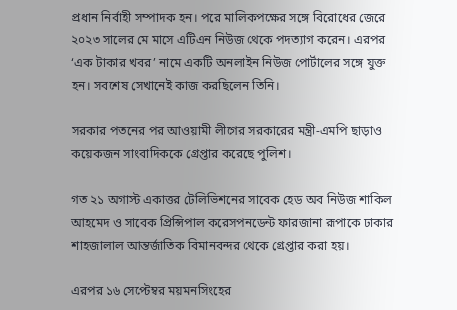প্রধান নির্বাহী সম্পাদক হন। পরে মালিকপক্ষের সঙ্গে বিরোধের জেরে ২০২৩ সালের মে মাসে এটিএন নিউজ থেকে পদত্যাগ করেন। এরপর ‘এক টাকার খবর’ নামে একটি অনলাইন নিউজ পোর্টালের সঙ্গে যুক্ত হন। সবশেষ সেখানেই কাজ করছিলেন তিনি।

সরকার পতনের পর আওয়ামী লীগের সরকারের মন্ত্রী-এমপি ছাড়াও কয়েকজন সাংবাদিককে গ্রেপ্তার করেছে পুলিশ।

গত ২১ অগাস্ট একাত্তর টেলিভিশনের সাবেক হেড অব নিউজ শাকিল আহমেদ ও সাবেক প্রিন্সিপাল করেসপনডেন্ট ফারজানা রূপাকে ঢাকার শাহজালাল আন্তর্জাতিক বিমানবন্দর থেকে গ্রেপ্তার করা হয়।

এরপর ১৬ সেপ্টেম্বর ময়মনসিংহের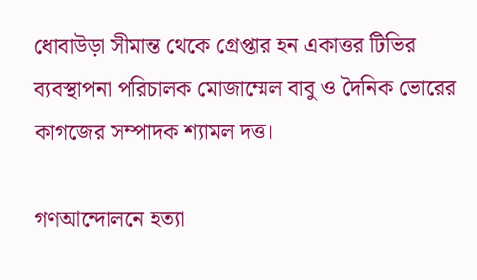ধোবাউড়া সীমান্ত থেকে গ্রেপ্তার হন একাত্তর টিভির ব্যবস্থাপনা পরিচালক মোজাম্মেল বাবু ও দৈনিক ভোরের কাগজের সম্পাদক শ্যামল দত্ত।

গণআন্দোলনে হত্যা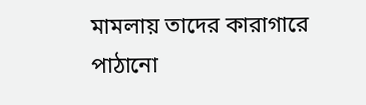মামলায় তাদের কারাগারে পাঠানো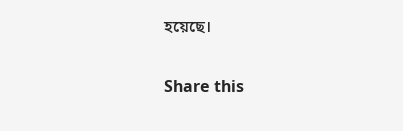হয়েছে।

Share this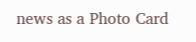news as a Photo Card